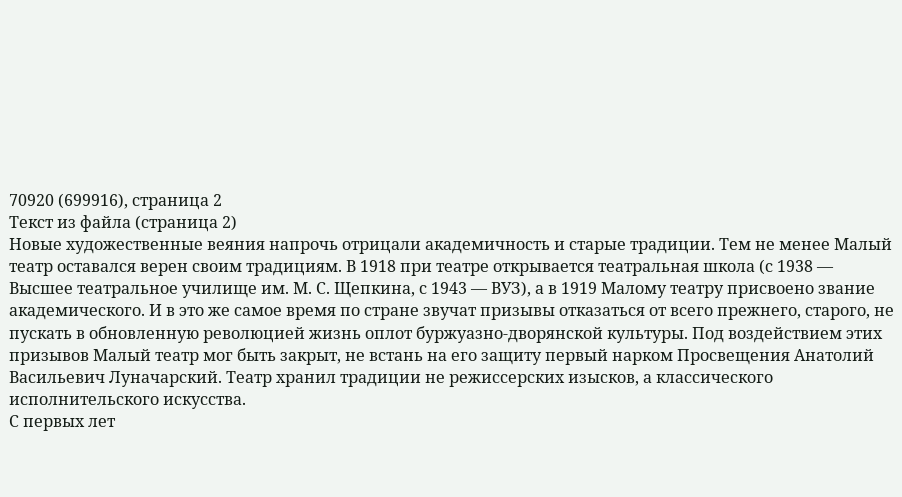70920 (699916), страница 2
Текст из файла (страница 2)
Новые художественные веяния напрочь отрицали академичность и старые традиции. Тем не менее Малый театр оставался верен своим традициям. В 1918 при театре открывается театральная школа (с 1938 — Высшее театральное училище им. М. С. Щепкина, с 1943 — ВУЗ), а в 1919 Малому театру присвоено звание академического. И в это же самое время по стране звучат призывы отказаться от всего прежнего, старого, не пускать в обновленную революцией жизнь оплот буржуазно-дворянской культуры. Под воздействием этих призывов Малый театр мог быть закрыт, не встань на его защиту первый нарком Просвещения Анатолий Васильевич Луначарский. Театр хранил традиции не режиссерских изысков, а классического исполнительского искусства.
С первых лет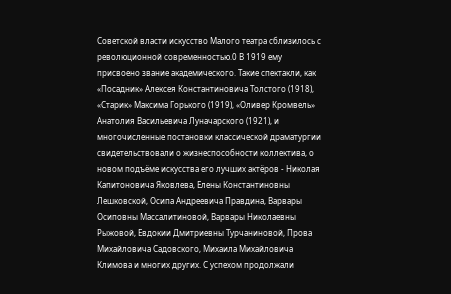Советской власти искусство Малого театра сблизилось с революционной современностью.0 В 1919 ему присвоено звание академического. Такие спектакли, как «Посадник» Алексея Константиновича Толстого (1918), «Старик» Максима Горького (1919), «Оливер Кромвель» Анатолия Васильевича Луначарского (1921), и многочисленные постановки классической драматургии свидетельствовали о жизнеспособности коллектива, о новом подъёме искусства его лучших актёров - Николая Капитоновича Яковлева, Елены Константиновны Лешковской, Осипа Андреевича Правдина, Варвары Осиповны Массалитиновой, Варвары Николаевны Рыжовой, Евдокии Дмитриевны Турчаниновой, Прова Михайловича Садовского, Михаила Михайловича Климова и многих других. С успехом продолжали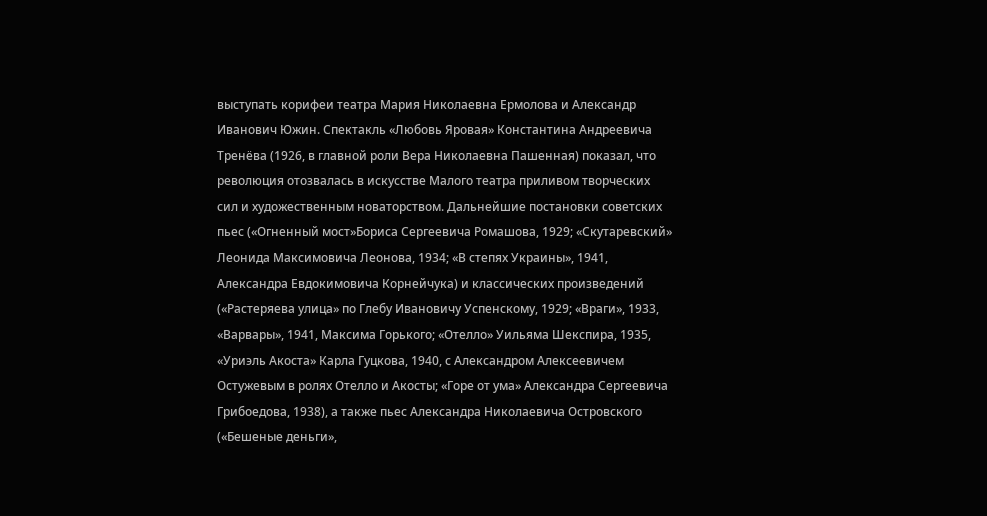выступать корифеи театра Мария Николаевна Ермолова и Александр Иванович Южин. Спектакль «Любовь Яровая» Константина Андреевича Тренёва (1926, в главной роли Вера Николаевна Пашенная) показал, что революция отозвалась в искусстве Малого театра приливом творческих сил и художественным новаторством. Дальнейшие постановки советских пьес («Огненный мост»Бориса Сергеевича Ромашова, 1929; «Скутаревский» Леонида Максимовича Леонова, 1934; «В степях Украины», 1941, Александра Евдокимовича Корнейчука) и классических произведений («Растеряева улица» по Глебу Ивановичу Успенскому, 1929; «Враги», 1933, «Варвары», 1941, Максима Горького; «Отелло» Уильяма Шекспира, 1935, «Уриэль Акоста» Карла Гуцкова, 1940, с Александром Алексеевичем Остужевым в ролях Отелло и Акосты; «Горе от ума» Александра Сергеевича Грибоедова, 1938), а также пьес Александра Николаевича Островского («Бешеные деньги»,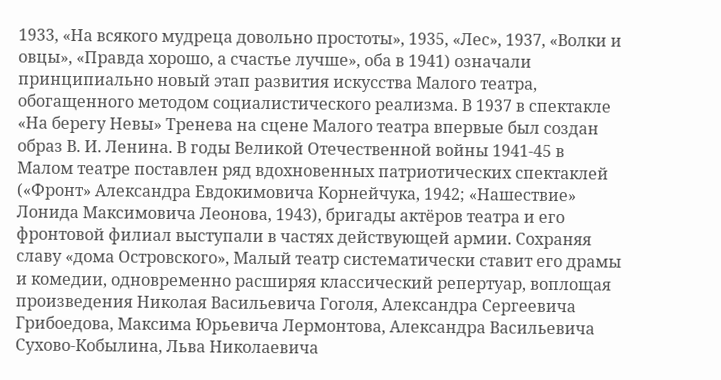1933, «На всякого мудреца довольно простоты», 1935, «Лес», 1937, «Волки и овцы», «Правда хорошо, а счастье лучше», оба в 1941) означали принципиально новый этап развития искусства Малого театра, обогащенного методом социалистического реализма. В 1937 в спектакле «На берегу Невы» Тренева на сцене Малого театра впервые был создан образ В. И. Ленина. В годы Великой Отечественной войны 1941-45 в Малом театре поставлен ряд вдохновенных патриотических спектаклей («Фронт» Александра Евдокимовича Корнейчука, 1942; «Нашествие» Лонида Максимовича Леонова, 1943), бригады актёров театра и его фронтовой филиал выступали в частях действующей армии. Сохраняя славу «дома Островского», Малый театр систематически ставит его драмы и комедии, одновременно расширяя классический репертуар, воплощая произведения Николая Васильевича Гоголя, Александра Сергеевича Грибоедова, Максима Юрьевича Лермонтова, Александра Васильевича Сухово-Кобылина, Льва Николаевича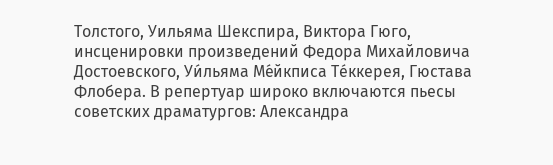Толстого, Уильяма Шекспира, Виктора Гюго, инсценировки произведений Федора Михайловича Достоевского, Уи́льяма Ме́йкписа Те́ккерея, Гюстава Флобера. В репертуар широко включаются пьесы советских драматургов: Александра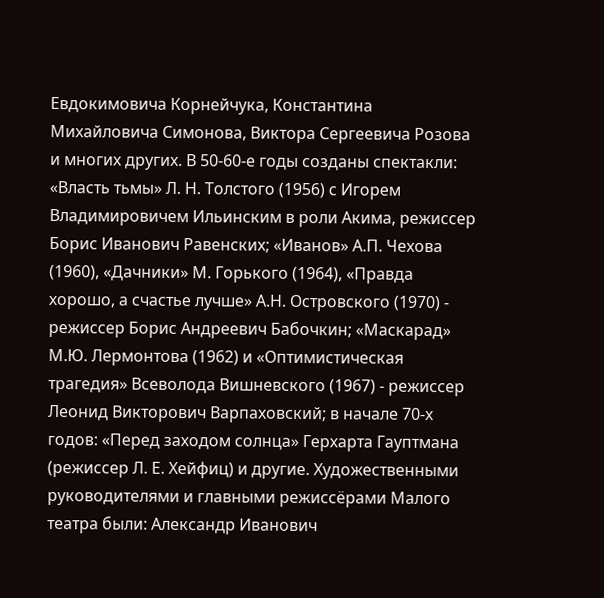Евдокимовича Корнейчука, Константина Михайловича Симонова, Виктора Сергеевича Розова и многих других. В 50-60-е годы созданы спектакли: «Власть тьмы» Л. Н. Толстого (1956) с Игорем Владимировичем Ильинским в роли Акима, режиссер Борис Иванович Равенских; «Иванов» А.П. Чехова (1960), «Дачники» М. Горького (1964), «Правда хорошо, а счастье лучше» А.Н. Островского (1970) - режиссер Борис Андреевич Бабочкин; «Маскарад» М.Ю. Лермонтова (1962) и «Оптимистическая трагедия» Всеволода Вишневского (1967) - режиссер Леонид Викторович Варпаховский; в начале 70-х годов: «Перед заходом солнца» Герхарта Гауптмана (режиссер Л. Е. Хейфиц) и другие. Художественными руководителями и главными режиссёрами Малого театра были: Александр Иванович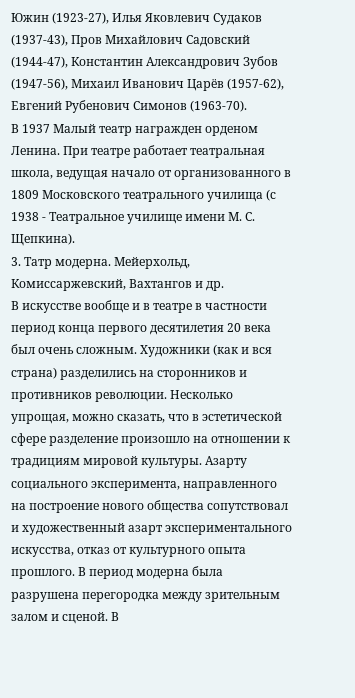Южин (1923-27), Илья Яковлевич Судаков (1937-43), Пров Михайлович Садовский (1944-47), Константин Александрович Зубов (1947-56), Михаил Иванович Царёв (1957-62), Евгений Рубенович Симонов (1963-70).
В 1937 Малый театр награжден орденом Ленина. При театре работает театральная школа, ведущая начало от организованного в 1809 Московского театрального училища (с 1938 - Театральное училище имени М. С. Щепкина).
3. Татр модерна. Мейерхольд, Комиссаржевский, Вахтангов и др.
В искусстве вообще и в театре в частности период конца первого десятилетия 20 века был очень сложным. Художники (как и вся страна) разделились на сторонников и противников революции. Несколько упрощая, можно сказать, что в эстетической сфере разделение произошло на отношении к традициям мировой культуры. Азарту социального эксперимента, направленного на построение нового общества сопутствовал и художественный азарт экспериментального искусства, отказ от культурного опыта прошлого. В период модерна была разрушена перегородка между зрительным залом и сценой. В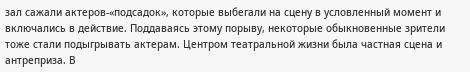зал сажали актеров-«подсадок», которые выбегали на сцену в условленный момент и включались в действие. Поддаваясь этому порыву, некоторые обыкновенные зрители тоже стали подыгрывать актерам. Центром театральной жизни была частная сцена и антреприза. В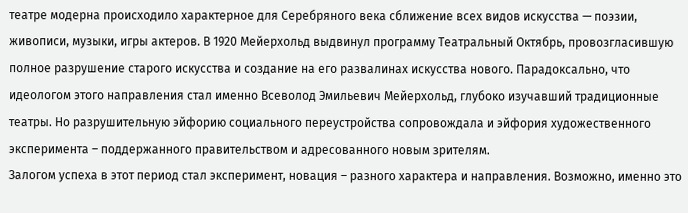театре модерна происходило характерное для Серебряного века сближение всех видов искусства — поэзии, живописи, музыки, игры актеров. В 1920 Мейерхольд выдвинул программу Театральный Октябрь, провозгласившую полное разрушение старого искусства и создание на его развалинах искусства нового. Парадоксально, что идеологом этого направления стал именно Всеволод Эмильевич Мейерхольд, глубоко изучавший традиционные театры. Но разрушительную эйфорию социального переустройства сопровождала и эйфория художественного эксперимента – поддержанного правительством и адресованного новым зрителям.
Залогом успеха в этот период стал эксперимент, новация – разного характера и направления. Возможно, именно это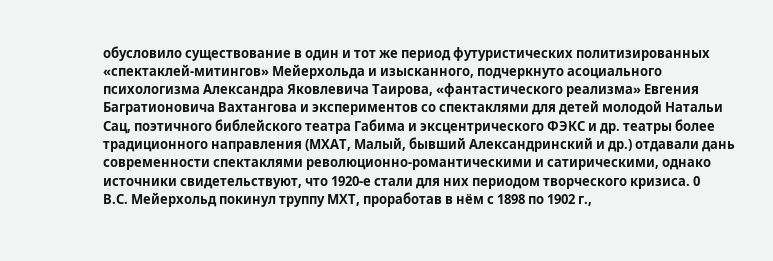обусловило существование в один и тот же период футуристических политизированных «спектаклей-митингов» Мейерхольда и изысканного, подчеркнуто асоциального психологизма Александра Яковлевича Таирова, «фантастического реализма» Евгения Багратионовича Вахтангова и экспериментов со спектаклями для детей молодой Натальи Сац, поэтичного библейского театра Габима и эксцентрического ФЭКС и др. театры более традиционного направления (МХАТ, Малый, бывший Александринский и др.) отдавали дань современности спектаклями революционно-романтическими и сатирическими, однако источники свидетельствуют, что 1920-е стали для них периодом творческого кризиса. 0
В.С. Мейерхольд покинул труппу МХТ, проработав в нём с 1898 по 1902 г.,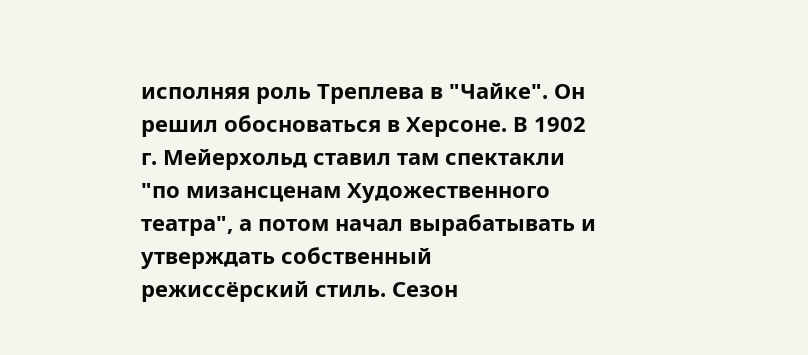исполняя роль Треплева в "Чайке". Он решил обосноваться в Херсоне. В 1902 г. Мейерхольд ставил там спектакли "по мизансценам Художественного театра", а потом начал вырабатывать и утверждать собственный режиссёрский стиль. Сезон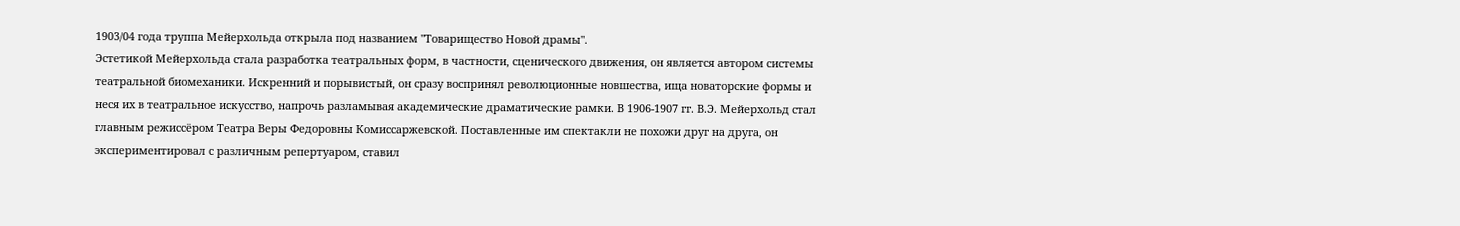1903/04 года труппа Мейерхольда открыла под названием "Товарищество Новой драмы".
Эстетикой Мейерхольда стала разработка театральных форм, в частности, сценического движения, он является автором системы театральной биомеханики. Искренний и порывистый, он сразу воспринял революционные новшества, ища новаторские формы и неся их в театральное искусство, напрочь разламывая академические драматические рамки. В 1906-1907 гг. В.Э. Мейерхольд стал главным режиссёром Театра Веры Федоровны Комиссаржевской. Поставленные им спектакли не похожи друг на друга, он экспериментировал с различным репертуаром, ставил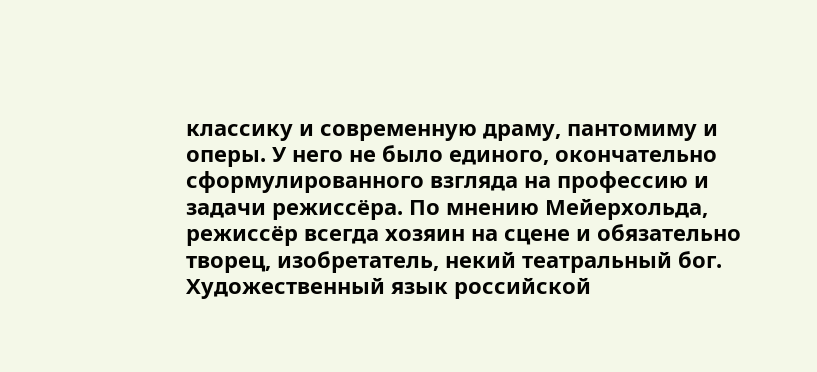классику и современную драму, пантомиму и оперы. У него не было единого, окончательно сформулированного взгляда на профессию и задачи режиссёра. По мнению Мейерхольда, режиссёр всегда хозяин на сцене и обязательно творец, изобретатель, некий театральный бог. Художественный язык российской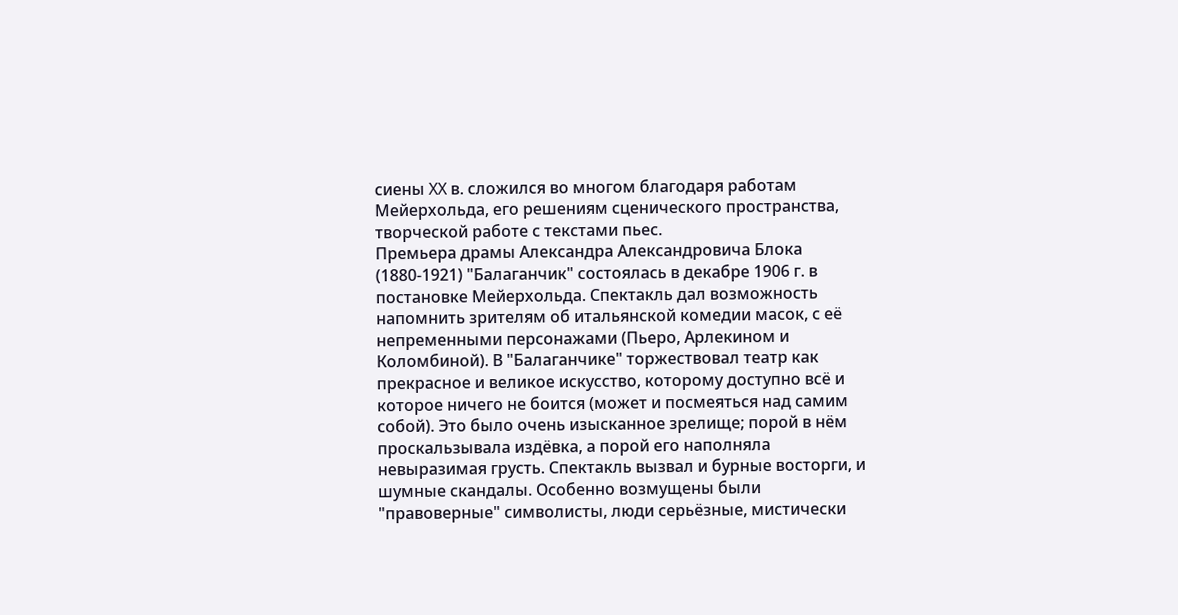сиены XX в. сложился во многом благодаря работам Мейерхольда, его решениям сценического пространства, творческой работе с текстами пьес.
Премьера драмы Александра Александровича Блока (1880-1921) "Балаганчик" состоялась в декабре 1906 г. в постановке Мейерхольда. Спектакль дал возможность напомнить зрителям об итальянской комедии масок, с её непременными персонажами (Пьеро, Арлекином и Коломбиной). В "Балаганчике" торжествовал театр как прекрасное и великое искусство, которому доступно всё и которое ничего не боится (может и посмеяться над самим собой). Это было очень изысканное зрелище; порой в нём проскальзывала издёвка, а порой его наполняла невыразимая грусть. Спектакль вызвал и бурные восторги, и шумные скандалы. Особенно возмущены были "правоверные" символисты, люди серьёзные, мистически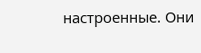настроенные. Они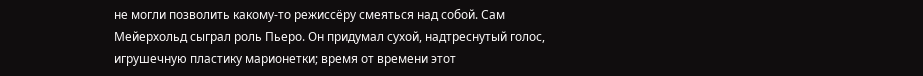не могли позволить какому-то режиссёру смеяться над собой. Сам Мейерхольд сыграл роль Пьеро. Он придумал сухой, надтреснутый голос, игрушечную пластику марионетки; время от времени этот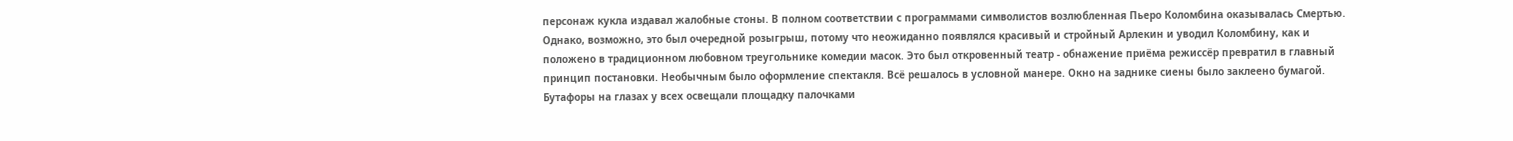персонаж кукла издавал жалобные стоны. В полном соответствии с программами символистов возлюбленная Пьеро Коломбина оказывалась Смертью. Однако, возможно, это был очередной розыгрыш, потому что неожиданно появлялся красивый и стройный Арлекин и уводил Коломбину, как и положено в традиционном любовном треугольнике комедии масок. Это был откровенный театр - обнажение приёма режиссёр превратил в главный принцип постановки. Необычным было оформление спектакля. Всё решалось в условной манере. Окно на заднике сиены было заклеено бумагой. Бутафоры на глазах у всех освещали площадку палочками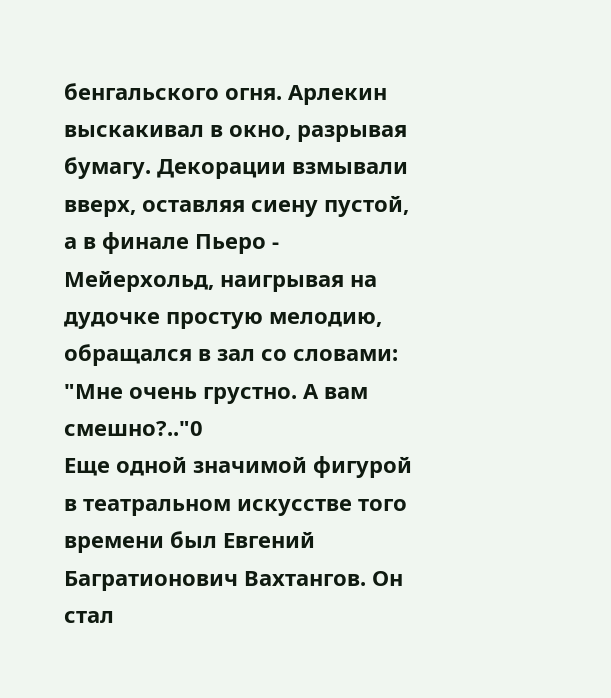бенгальского огня. Арлекин выскакивал в окно, разрывая бумагу. Декорации взмывали вверх, оставляя сиену пустой, а в финале Пьеро - Мейерхольд, наигрывая на дудочке простую мелодию, обращался в зал со словами: "Мне очень грустно. А вам смешно?.."0
Еще одной значимой фигурой в театральном искусстве того времени был Евгений Багратионович Вахтангов. Он стал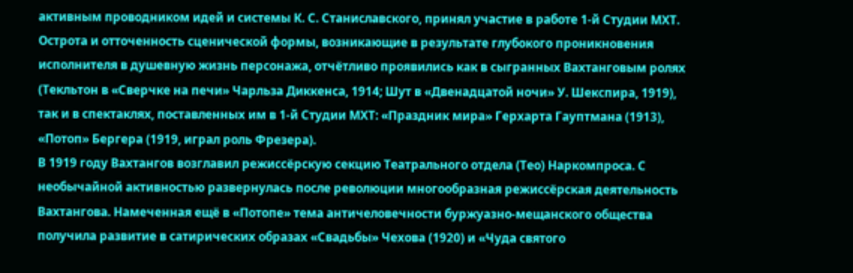активным проводником идей и системы К. С. Станиславского, принял участие в работе 1-й Студии МХТ. Острота и отточенность сценической формы, возникающие в результате глубокого проникновения исполнителя в душевную жизнь персонажа, отчётливо проявились как в сыгранных Вахтанговым ролях (Текльтон в «Сверчке на печи» Чарльза Диккенса, 1914; Шут в «Двенадцатой ночи» У. Шекспира, 1919), так и в спектаклях, поставленных им в 1-й Студии МХТ: «Праздник мира» Герхарта Гауптмана (1913), «Потоп» Бергера (1919, играл роль Фрезера).
В 1919 году Вахтангов возглавил режиссёрскую секцию Театрального отдела (Тео) Наркомпроса. С необычайной активностью развернулась после революции многообразная режиссёрская деятельность Вахтангова. Намеченная ещё в «Потопе» тема античеловечности буржуазно-мещанского общества получила развитие в сатирических образах «Свадьбы» Чехова (1920) и «Чуда святого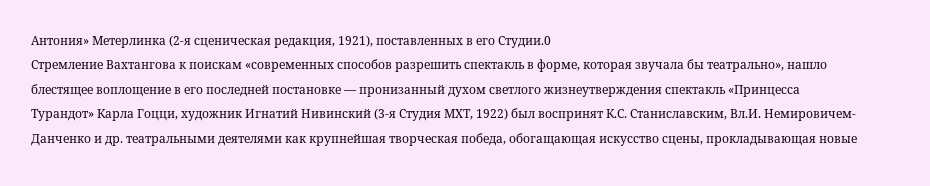Антония» Метерлинка (2-я сценическая редакция, 1921), поставленных в его Студии.0
Стремление Вахтангова к поискам «современных способов разрешить спектакль в форме, которая звучала бы театрально», нашло блестящее воплощение в его последней постановке — пронизанный духом светлого жизнеутверждения спектакль «Принцесса Турандот» Карла Гоцци, художник Игнатий Нивинский (3-я Студия МХТ, 1922) был воспринят К.С. Станиславским, Вл.И. Немировичем-Данченко и др. театральными деятелями как крупнейшая творческая победа, обогащающая искусство сцены, прокладывающая новые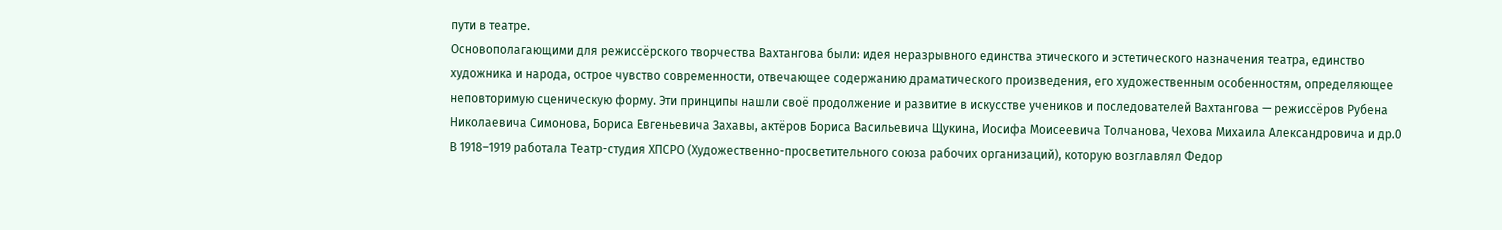пути в театре.
Основополагающими для режиссёрского творчества Вахтангова были: идея неразрывного единства этического и эстетического назначения театра, единство художника и народа, острое чувство современности, отвечающее содержанию драматического произведения, его художественным особенностям, определяющее неповторимую сценическую форму. Эти принципы нашли своё продолжение и развитие в искусстве учеников и последователей Вахтангова — режиссёров Рубена Николаевича Симонова, Бориса Евгеньевича Захавы, актёров Бориса Васильевича Щукина, Иосифа Моисеевича Толчанова, Чехова Михаила Александровича и др.0
В 1918–1919 работала Театр-студия ХПСРО (Художественно-просветительного союза рабочих организаций), которую возглавлял Федор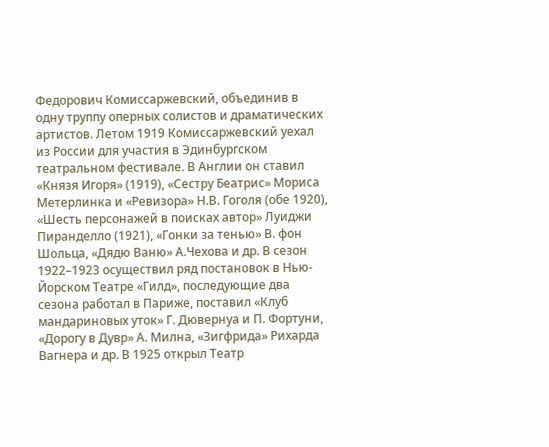Федорович Комиссаржевский, объединив в одну труппу оперных солистов и драматических артистов. Летом 1919 Комиссаржевский уехал из России для участия в Эдинбургском театральном фестивале. В Англии он ставил «Князя Игоря» (1919), «Сестру Беатрис» Мориса Метерлинка и «Ревизора» Н.В. Гоголя (обе 1920), «Шесть персонажей в поисках автор» Луиджи Пиранделло (1921), «Гонки за тенью» В. фон Шольца, «Дядю Ваню» А.Чехова и др. В сезон 1922–1923 осуществил ряд постановок в Нью-Йорском Театре «Гилд», последующие два сезона работал в Париже, поставил «Клуб мандариновых уток» Г. Дювернуа и П. Фортуни, «Дорогу в Дувр» А. Милна, «Зигфрида» Рихарда Вагнера и др. В 1925 открыл Театр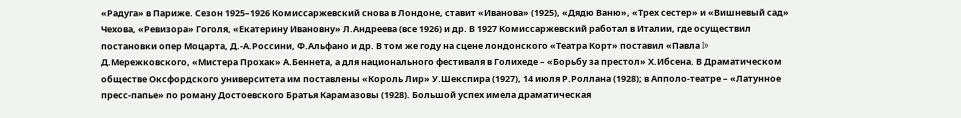«Радуга» в Париже. Сезон 1925–1926 Комиссаржевский снова в Лондоне, ставит «Иванова» (1925), «Дядю Ваню», «Трех сестер» и «Вишневый сад» Чехова, «Ревизора» Гоголя, «Екатерину Ивановну» Л.Андреева (все 1926) и др. В 1927 Комиссаржевский работал в Италии, где осуществил постановки опер Моцарта, Д.-А.Россини, Ф.Альфано и др. В том же году на сцене лондонского «Театра Корт» поставил «Павла I» Д.Мережковского, «Мистера Прохак» А.Беннета, а для национального фестиваля в Голихеде – «Борьбу за престол» Х.Ибсена. В Драматическом обществе Оксфордского университета им поставлены «Король Лир» У.Шекспира (1927), 14 июля Р.Роллана (1928); в Апполо-театре – «Латунное пресс-папье» по роману Достоевского Братья Карамазовы (1928). Большой успех имела драматическая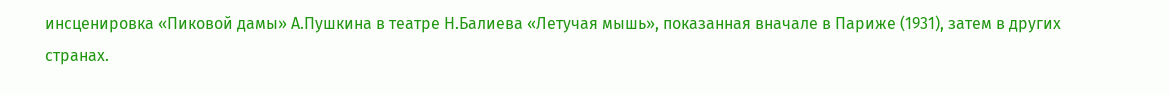инсценировка «Пиковой дамы» А.Пушкина в театре Н.Балиева «Летучая мышь», показанная вначале в Париже (1931), затем в других странах.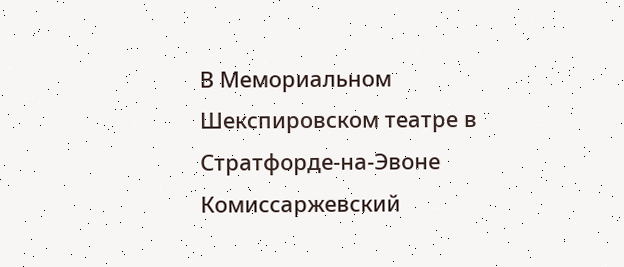В Мемориальном Шекспировском театре в Стратфорде-на-Эвоне Комиссаржевский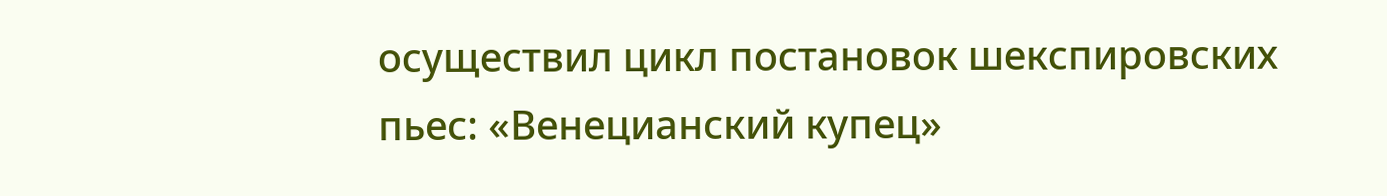осуществил цикл постановок шекспировских пьес: «Венецианский купец»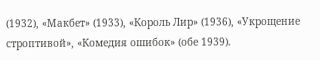(1932), «Макбет» (1933), «Король Лир» (1936), «Укрощение строптивой», «Комедия ошибок» (обе 1939).